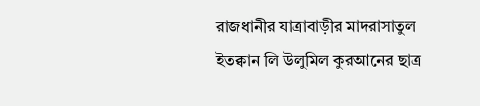রাজধানীর যাত্রাবাড়ীর মাদরাসাতুল ইতক্বান লি উলুমিল কুরআনের ছাত্র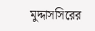মুদ্দাসসিরের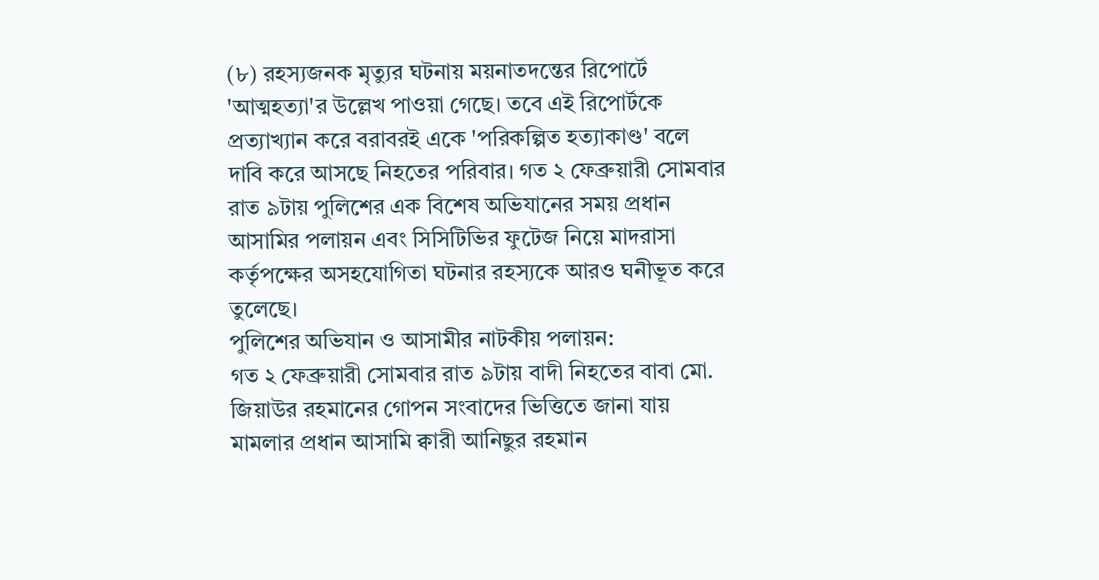(৮) রহস্যজনক মৃত্যুর ঘটনায় ময়নাতদন্তের রিপোর্টে 'আত্মহত্যা'র উল্লেখ পাওয়া গেছে। তবে এই রিপোর্টকে প্রত্যাখ্যান করে বরাবরই একে 'পরিকল্পিত হত্যাকাণ্ড' বলে দাবি করে আসছে নিহতের পরিবার। গত ২ ফেব্রুয়ারী সোমবার রাত ৯টায় পুলিশের এক বিশেষ অভিযানের সময় প্রধান আসামির পলায়ন এবং সিসিটিভির ফুটেজ নিয়ে মাদরাসা কর্তৃপক্ষের অসহযোগিতা ঘটনার রহস্যকে আরও ঘনীভূত করে তুলেছে।
পুলিশের অভিযান ও আসামীর নাটকীয় পলায়ন:
গত ২ ফেব্রুয়ারী সোমবার রাত ৯টায় বাদী নিহতের বাবা মো. জিয়াউর রহমানের গোপন সংবাদের ভিত্তিতে জানা যায় মামলার প্রধান আসামি ক্বারী আনিছুর রহমান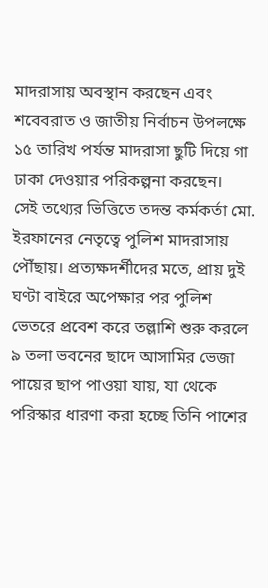মাদরাসায় অবস্থান করছেন এবং শবেবরাত ও জাতীয় নির্বাচন উপলক্ষে ১৫ তারিখ পর্যন্ত মাদরাসা ছুটি দিয়ে গা ঢাকা দেওয়ার পরিকল্পনা করছেন।
সেই তথ্যের ভিত্তিতে তদন্ত কর্মকর্তা মো. ইরফানের নেতৃত্বে পুলিশ মাদরাসায় পৌঁছায়। প্রত্যক্ষদর্শীদের মতে, প্রায় দুই ঘণ্টা বাইরে অপেক্ষার পর পুলিশ ভেতরে প্রবেশ করে তল্লাশি শুরু করলে ৯ তলা ভবনের ছাদে আসামির ভেজা পায়ের ছাপ পাওয়া যায়, যা থেকে পরিস্কার ধারণা করা হচ্ছে তিনি পাশের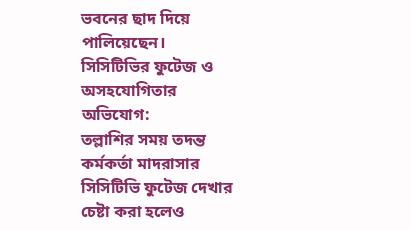ভবনের ছাদ দিয়ে পালিয়েছেন।
সিসিটিভির ফুটেজ ও অসহযোগিতার অভিযোগ:
তল্লাশির সময় তদন্ত কর্মকর্তা মাদরাসার সিসিটিভি ফুটেজ দেখার চেষ্টা করা হলেও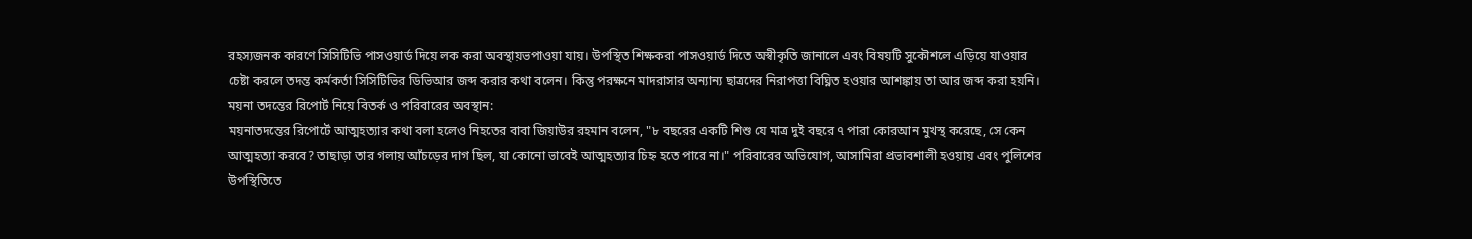রহস্যজনক কারণে সিসিটিভি পাসওয়ার্ড দিয়ে লক করা অবস্থায়ভপাওয়া যায়। উপস্থিত শিক্ষকরা পাসওয়ার্ড দিতে অস্বীকৃতি জানালে এবং বিষয়টি সুকৌশলে এড়িয়ে যাওয়ার চেষ্টা করলে তদন্ত কর্মকর্তা সিসিটিভির ডিভিআর জব্দ করার কথা বলেন। কিন্তু পরক্ষনে মাদরাসার অন্যান্য ছাত্রদের নিরাপত্তা বিঘ্নিত হওয়ার আশঙ্কায় তা আর জব্দ করা হয়নি।
ময়না তদন্তের রিপোর্ট নিয়ে বিতর্ক ও পরিবারের অবস্থান:
ময়নাতদন্তের রিপোর্টে আত্মহত্যার কথা বলা হলেও নিহতের বাবা জিয়াউর রহমান বলেন, "৮ বছরের একটি শিশু যে মাত্র দুই বছরে ৭ পারা কোরআন মুখস্থ করেছে, সে কেন আত্মহত্যা করবে? তাছাড়া তার গলায় আঁচড়ের দাগ ছিল, যা কোনো ভাবেই আত্মহত্যার চিহ্ন হতে পারে না।" পরিবারের অভিযোগ, আসামিরা প্রভাবশালী হওয়ায় এবং পুলিশের উপস্থিতিতে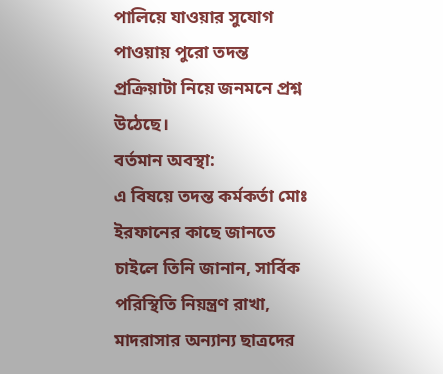পালিয়ে যাওয়ার সুযোগ পাওয়ায় পুরো তদন্ত প্রক্রিয়াটা নিয়ে জনমনে প্রশ্ন উঠেছে।
বর্তমান অবস্থা:
এ বিষয়ে তদন্ত কর্মকর্তা মোঃ ইরফানের কাছে জানতে চাইলে তিনি জানান, সার্বিক পরিস্থিতি নিয়ন্ত্রণ রাখা, মাদরাসার অন্যান্য ছাত্রদের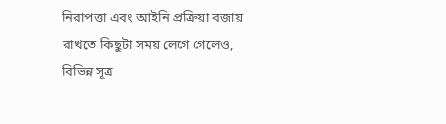নিরাপত্তা এবং আইনি প্রক্রিয়া বজায় রাখতে কিছুটা সময় লেগে গেলেও, বিভিন্ন সূত্র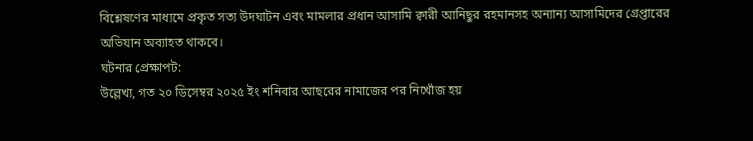বিশ্লেষণের মাধ্যমে প্রকৃত সত্য উদঘাটন এবং মামলার প্রধান আসামি ক্বারী আনিছুর রহমানসহ অন্যান্য আসামিদের গ্রেপ্তারের অভিযান অব্যাহত থাকবে।
ঘটনার প্রেক্ষাপট:
উল্লেখ্য, গত ২০ ডিসেম্বর ২০২৫ ইং শনিবার আছরের নামাজের পর নিখোঁজ হয়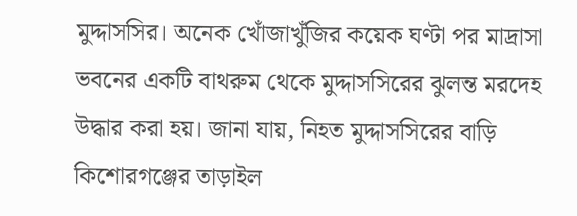মুদ্দাসসির। অনেক খোঁজাখুঁজির কয়েক ঘণ্টা পর মাদ্রাসা ভবনের একটি বাথরুম থেকে মুদ্দাসসিরের ঝুলন্ত মরদেহ উদ্ধার করা হয়। জানা যায়, নিহত মুদ্দাসসিরের বাড়ি কিশোরগঞ্জের তাড়াইল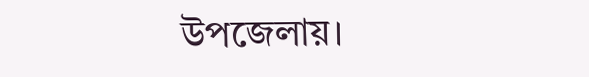উপজেলায়।